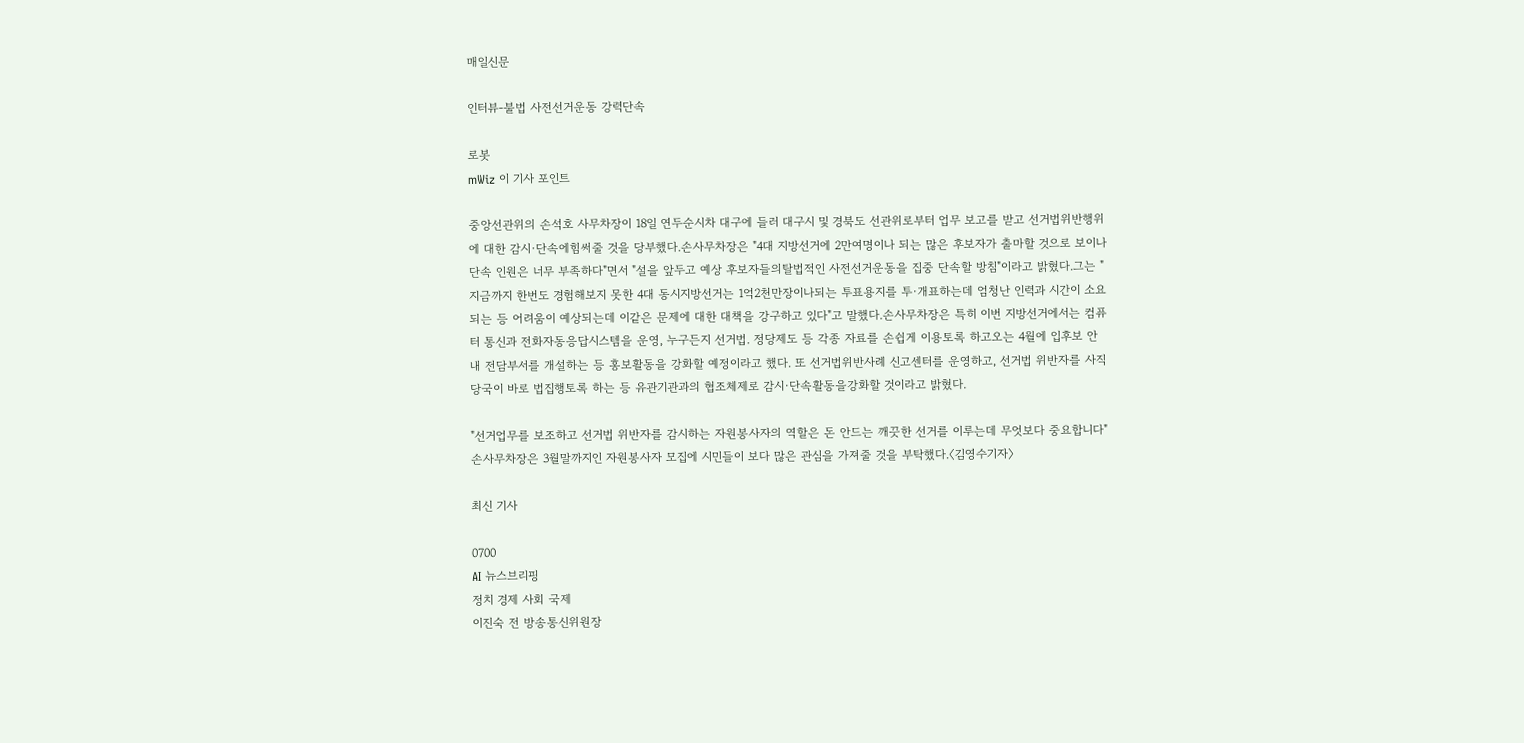매일신문

인터뷰-불법 사전선거운동 강력단속

로봇
mWiz 이 기사 포인트

중앙선관위의 손석호 사무차장이 18일 연두순시차 대구에 들러 대구시 및 경북도 선관위로부터 업무 보고를 받고 선거법위반행위에 대한 감시·단속에힘써줄 것을 당부했다.손사무차장은 "4대 지방선거에 2만여명이나 되는 많은 후보자가 출마할 것으로 보이나 단속 인원은 너무 부족하다"면서 "설을 앞두고 예상 후보자들의탈법적인 사전선거운동을 집중 단속할 방침"이라고 밝혔다.그는 "지금까지 한번도 경험해보지 못한 4대 동시지방선거는 1억2천만장이나되는 투표용지를 투·개표하는데 엄청난 인력과 시간이 소요되는 등 어려움이 예상되는데 이같은 문제에 대한 대책을 강구하고 있다"고 말했다.손사무차장은 특히 이번 지방선거에서는 컴퓨터 통신과 전화자동응답시스템을 운영, 누구든지 선거법. 정당제도 등 각종 자료를 손쉽게 이용토록 하고오는 4월에 입후보 안내 전담부서를 개설하는 등 홍보활동을 강화할 예정이라고 했다. 또 선거법위반사례 신고센터를 운영하고, 선거법 위반자를 사직당국이 바로 법집행토록 하는 등 유관기관과의 협조체제로 감시·단속활동을강화할 것이라고 밝혔다.

"선거업무를 보조하고 선거법 위반자를 감시하는 자원봉사자의 역할은 돈 안드는 깨끗한 선거를 이루는데 무엇보다 중요합니다" 손사무차장은 3월말까지인 자원봉사자 모집에 시민들이 보다 많은 관심을 가져줄 것을 부탁했다.〈김영수기자〉

최신 기사

0700
AI 뉴스브리핑
정치 경제 사회 국제
이진숙 전 방송통신위원장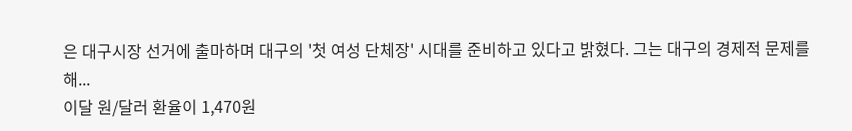은 대구시장 선거에 출마하며 대구의 '첫 여성 단체장' 시대를 준비하고 있다고 밝혔다. 그는 대구의 경제적 문제를 해...
이달 원/달러 환율이 1,470원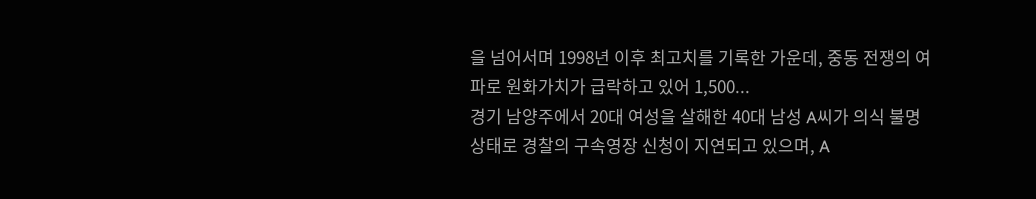을 넘어서며 1998년 이후 최고치를 기록한 가운데, 중동 전쟁의 여파로 원화가치가 급락하고 있어 1,500...
경기 남양주에서 20대 여성을 살해한 40대 남성 A씨가 의식 불명 상태로 경찰의 구속영장 신청이 지연되고 있으며, A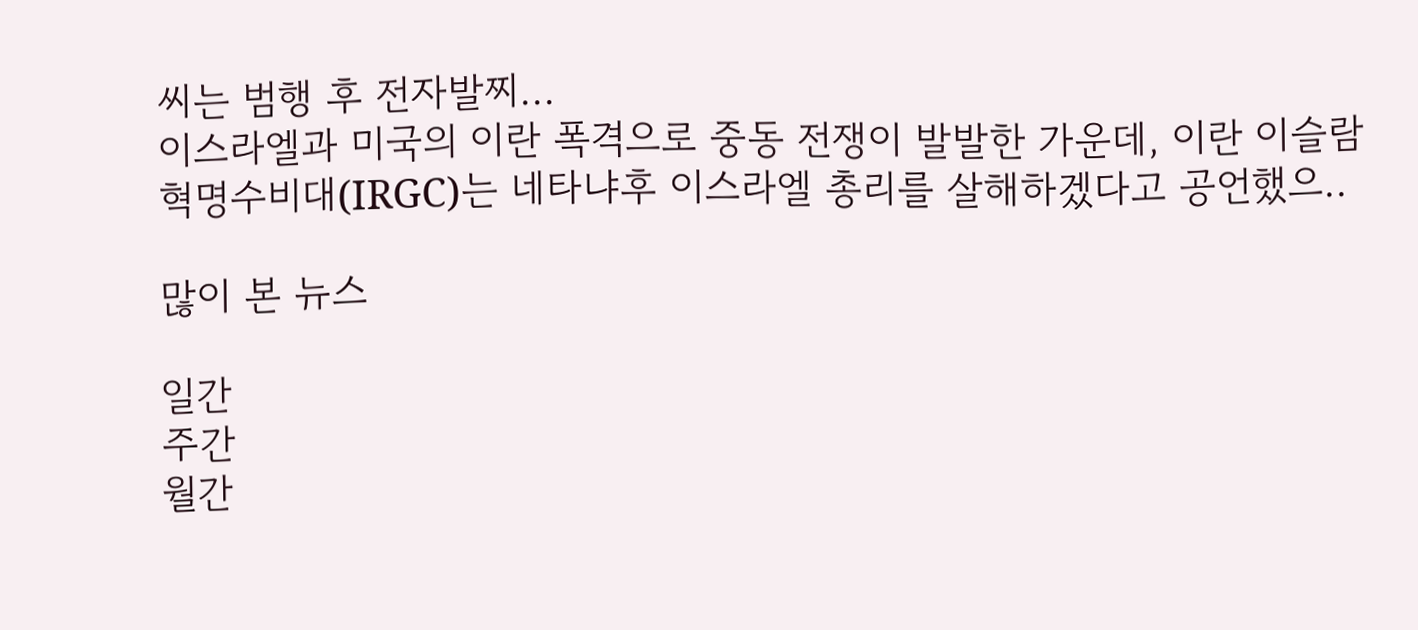씨는 범행 후 전자발찌...
이스라엘과 미국의 이란 폭격으로 중동 전쟁이 발발한 가운데, 이란 이슬람혁명수비대(IRGC)는 네타냐후 이스라엘 총리를 살해하겠다고 공언했으..

많이 본 뉴스

일간
주간
월간